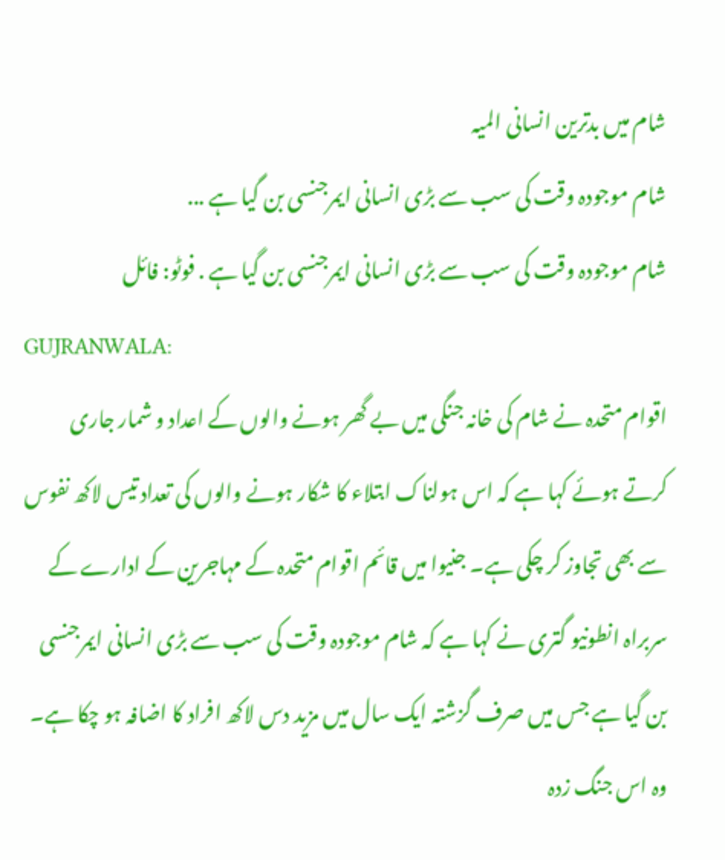شام میں بدترین انسانی المیہ
شام موجودہ وقت کی سب سے بڑی انسانی ایمرجنسی بن گیا ہے ...
شام موجودہ وقت کی سب سے بڑی انسانی ایمرجنسی بن گیا ہے . فوٹو: فائل
GUJRANWALA:
اقوام متحدہ نے شام کی خانہ جنگی میں بے گھر ہونے والوں کے اعداد و شمار جاری کرتے ہوئے کہا ہے کہ اس ہولناک ابتلاء کا شکار ہونے والوں کی تعداد تیس لاکھ نفوس سے بھی تجاوز کر چکی ہے۔ جنیوا میں قائم اقوام متحدہ کے مہاجرین کے ادارے کے سربراہ انطونیو گتری نے کہا ہے کہ شام موجودہ وقت کی سب سے بڑی انسانی ایمرجنسی بن گیا ہے جس میں صرف گزشتہ ایک سال میں مزید دس لاکھ افراد کا اضافہ ہو چکا ہے۔ وہ اس جنگ زدہ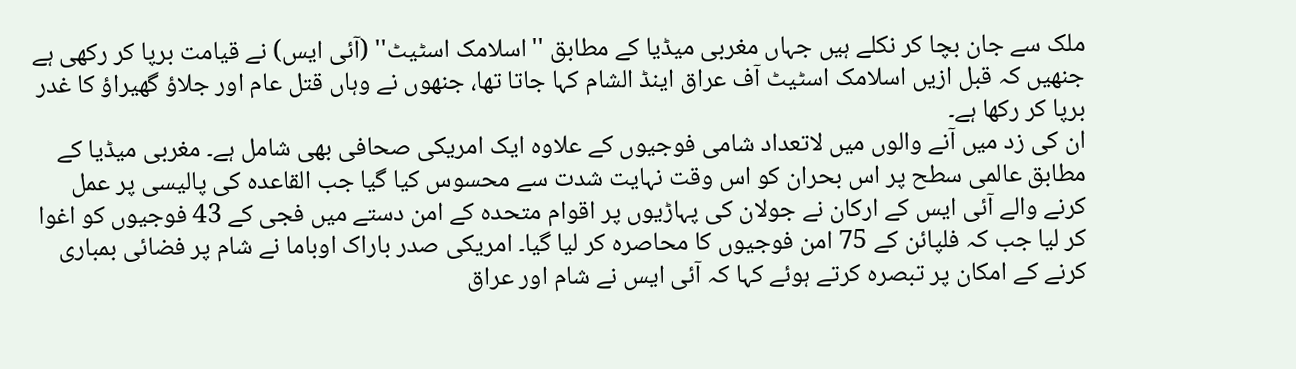ملک سے جان بچا کر نکلے ہیں جہاں مغربی میڈیا کے مطابق ''اسلامک اسٹیٹ'' (آئی ایس) نے قیامت برپا کر رکھی ہے جنھیں کہ قبل ازیں اسلامک اسٹیٹ آف عراق اینڈ الشام کہا جاتا تھا، جنھوں نے وہاں قتل عام اور جلاؤ گھیراؤ کا غدر برپا کر رکھا ہے۔
ان کی زد میں آنے والوں میں لاتعداد شامی فوجیوں کے علاوہ ایک امریکی صحافی بھی شامل ہے۔ مغربی میڈیا کے مطابق عالمی سطح پر اس بحران کو اس وقت نہایت شدت سے محسوس کیا گیا جب القاعدہ کی پالیسی پر عمل کرنے والے آئی ایس کے ارکان نے جولان کی پہاڑیوں پر اقوام متحدہ کے امن دستے میں فجی کے 43 فوجیوں کو اغوا کر لیا جب کہ فلپائن کے 75 امن فوجیوں کا محاصرہ کر لیا گیا۔ امریکی صدر باراک اوباما نے شام پر فضائی بمباری کرنے کے امکان پر تبصرہ کرتے ہوئے کہا کہ آئی ایس نے شام اور عراق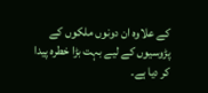کے علاوہ ان دونوں ملکوں کے پڑوسیوں کے لیے بہت بڑا خطرہ پیدا کر دیا ہے۔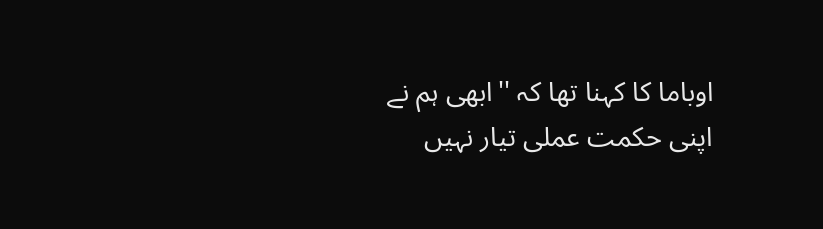اوباما کا کہنا تھا کہ ''ابھی ہم نے اپنی حکمت عملی تیار نہیں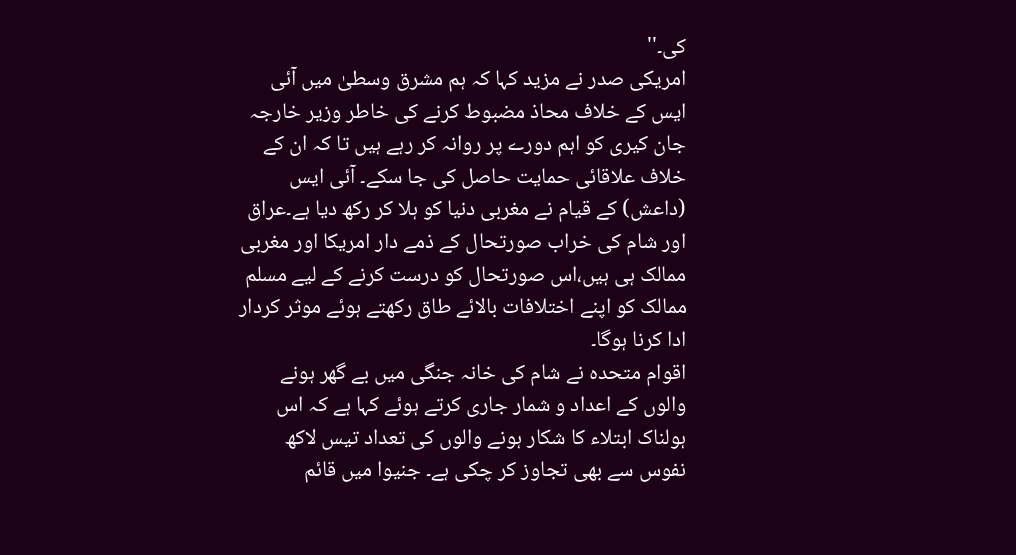کی۔''
امریکی صدر نے مزید کہا کہ ہم مشرق وسطیٰ میں آئی ایس کے خلاف محاذ مضبوط کرنے کی خاطر وزیر خارجہ جان کیری کو اہم دورے پر روانہ کر رہے ہیں تا کہ ان کے خلاف علاقائی حمایت حاصل کی جا سکے۔ آئی ایس (داعش) کے قیام نے مغربی دنیا کو ہلا کر رکھ دیا ہے۔عراق اور شام کی خراب صورتحال کے ذمے دار امریکا اور مغربی ممالک ہی ہیں،اس صورتحال کو درست کرنے کے لیے مسلم ممالک کو اپنے اختلافات بالائے طاق رکھتے ہوئے موثر کردار ادا کرنا ہوگا۔
اقوام متحدہ نے شام کی خانہ جنگی میں بے گھر ہونے والوں کے اعداد و شمار جاری کرتے ہوئے کہا ہے کہ اس ہولناک ابتلاء کا شکار ہونے والوں کی تعداد تیس لاکھ نفوس سے بھی تجاوز کر چکی ہے۔ جنیوا میں قائم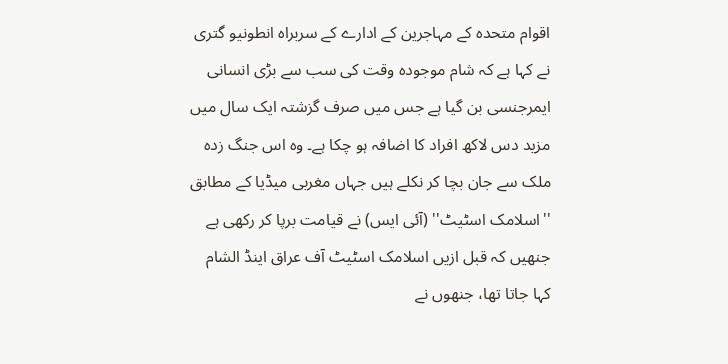اقوام متحدہ کے مہاجرین کے ادارے کے سربراہ انطونیو گتری نے کہا ہے کہ شام موجودہ وقت کی سب سے بڑی انسانی ایمرجنسی بن گیا ہے جس میں صرف گزشتہ ایک سال میں مزید دس لاکھ افراد کا اضافہ ہو چکا ہے۔ وہ اس جنگ زدہ ملک سے جان بچا کر نکلے ہیں جہاں مغربی میڈیا کے مطابق ''اسلامک اسٹیٹ'' (آئی ایس) نے قیامت برپا کر رکھی ہے جنھیں کہ قبل ازیں اسلامک اسٹیٹ آف عراق اینڈ الشام کہا جاتا تھا، جنھوں نے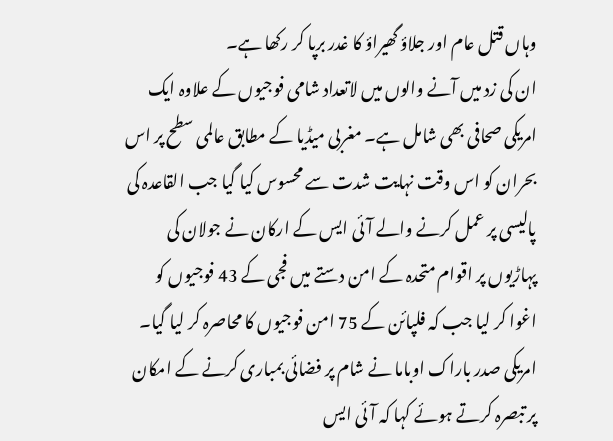وہاں قتل عام اور جلاؤ گھیراؤ کا غدر برپا کر رکھا ہے۔
ان کی زد میں آنے والوں میں لاتعداد شامی فوجیوں کے علاوہ ایک امریکی صحافی بھی شامل ہے۔ مغربی میڈیا کے مطابق عالمی سطح پر اس بحران کو اس وقت نہایت شدت سے محسوس کیا گیا جب القاعدہ کی پالیسی پر عمل کرنے والے آئی ایس کے ارکان نے جولان کی پہاڑیوں پر اقوام متحدہ کے امن دستے میں فجی کے 43 فوجیوں کو اغوا کر لیا جب کہ فلپائن کے 75 امن فوجیوں کا محاصرہ کر لیا گیا۔ امریکی صدر باراک اوباما نے شام پر فضائی بمباری کرنے کے امکان پر تبصرہ کرتے ہوئے کہا کہ آئی ایس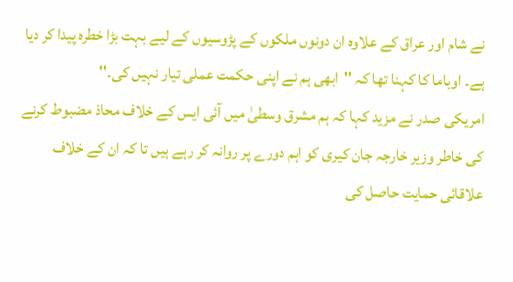نے شام اور عراق کے علاوہ ان دونوں ملکوں کے پڑوسیوں کے لیے بہت بڑا خطرہ پیدا کر دیا ہے۔ اوباما کا کہنا تھا کہ ''ابھی ہم نے اپنی حکمت عملی تیار نہیں کی۔''
امریکی صدر نے مزید کہا کہ ہم مشرق وسطیٰ میں آئی ایس کے خلاف محاذ مضبوط کرنے کی خاطر وزیر خارجہ جان کیری کو اہم دورے پر روانہ کر رہے ہیں تا کہ ان کے خلاف علاقائی حمایت حاصل کی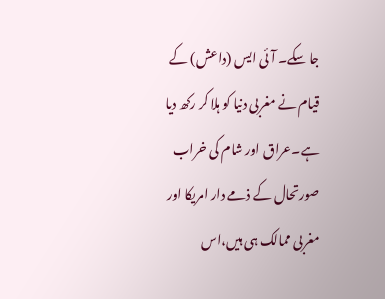جا سکے۔ آئی ایس (داعش) کے قیام نے مغربی دنیا کو ہلا کر رکھ دیا ہے۔عراق اور شام کی خراب صورتحال کے ذمے دار امریکا اور مغربی ممالک ہی ہیں،اس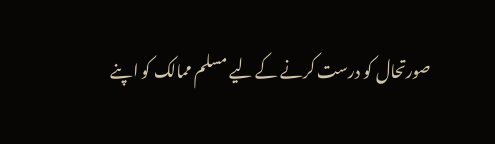صورتحال کو درست کرنے کے لیے مسلم ممالک کو اپنے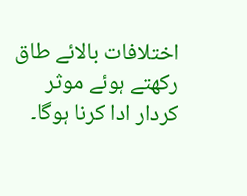اختلافات بالائے طاق رکھتے ہوئے موثر کردار ادا کرنا ہوگا۔